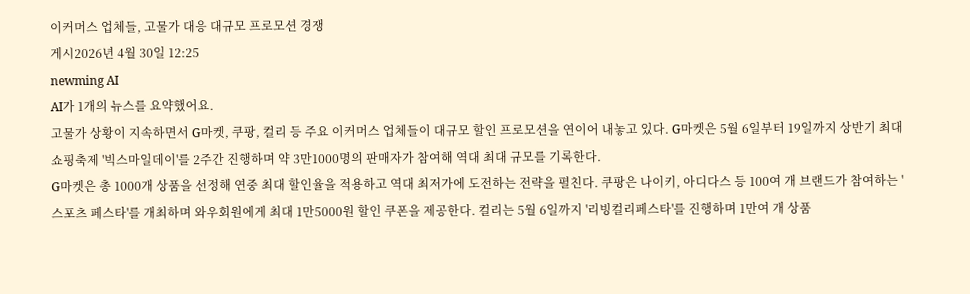이커머스 업체들, 고물가 대응 대규모 프로모션 경쟁
게시2026년 4월 30일 12:25
newming AI
AI가 1개의 뉴스를 요약했어요.
고물가 상황이 지속하면서 G마켓, 쿠팡, 컬리 등 주요 이커머스 업체들이 대규모 할인 프로모션을 연이어 내놓고 있다. G마켓은 5월 6일부터 19일까지 상반기 최대 쇼핑축제 '빅스마일데이'를 2주간 진행하며 약 3만1000명의 판매자가 참여해 역대 최대 규모를 기록한다.
G마켓은 총 1000개 상품을 선정해 연중 최대 할인율을 적용하고 역대 최저가에 도전하는 전략을 펼친다. 쿠팡은 나이키, 아디다스 등 100여 개 브랜드가 참여하는 '스포츠 페스타'를 개최하며 와우회원에게 최대 1만5000원 할인 쿠폰을 제공한다. 컬리는 5월 6일까지 '리빙컬리페스타'를 진행하며 1만여 개 상품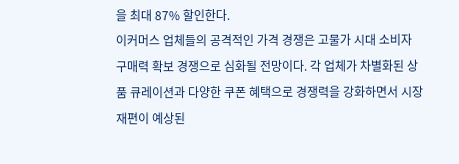을 최대 87% 할인한다.
이커머스 업체들의 공격적인 가격 경쟁은 고물가 시대 소비자 구매력 확보 경쟁으로 심화될 전망이다. 각 업체가 차별화된 상품 큐레이션과 다양한 쿠폰 혜택으로 경쟁력을 강화하면서 시장 재편이 예상된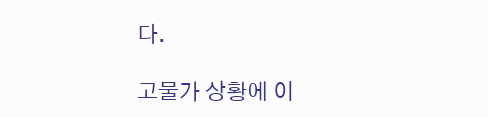다.

고물가 상황에 이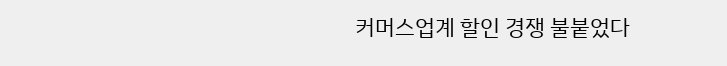커머스업계 할인 경쟁 불붙었다